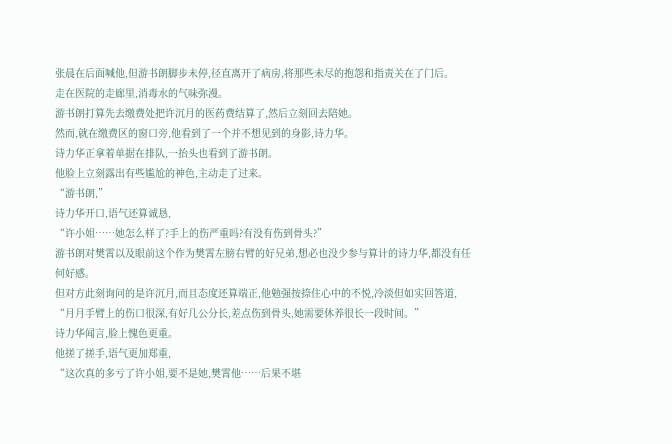张晨在后面喊他,但游书朗脚步未停,径直离开了病房,将那些未尽的抱怨和指责关在了门后。
走在医院的走廊里,消毒水的气味弥漫。
游书朗打算先去缴费处把许沉月的医药费结算了,然后立刻回去陪她。
然而,就在缴费区的窗口旁,他看到了一个并不想见到的身影,诗力华。
诗力华正拿着单据在排队,一抬头也看到了游书朗。
他脸上立刻露出有些尴尬的神色,主动走了过来。
“游书朗,”
诗力华开口,语气还算诚恳,
“许小姐……她怎么样了?手上的伤严重吗?有没有伤到骨头?”
游书朗对樊霄以及眼前这个作为樊霄左膀右臂的好兄弟,想必也没少参与算计的诗力华,都没有任何好感。
但对方此刻询问的是许沉月,而且态度还算端正,他勉强按捺住心中的不悦,冷淡但如实回答道,
“月月手臂上的伤口很深,有好几公分长,差点伤到骨头,她需要休养很长一段时间。”
诗力华闻言,脸上愧色更重。
他搓了搓手,语气更加郑重,
“这次真的多亏了许小姐,要不是她,樊霄他……后果不堪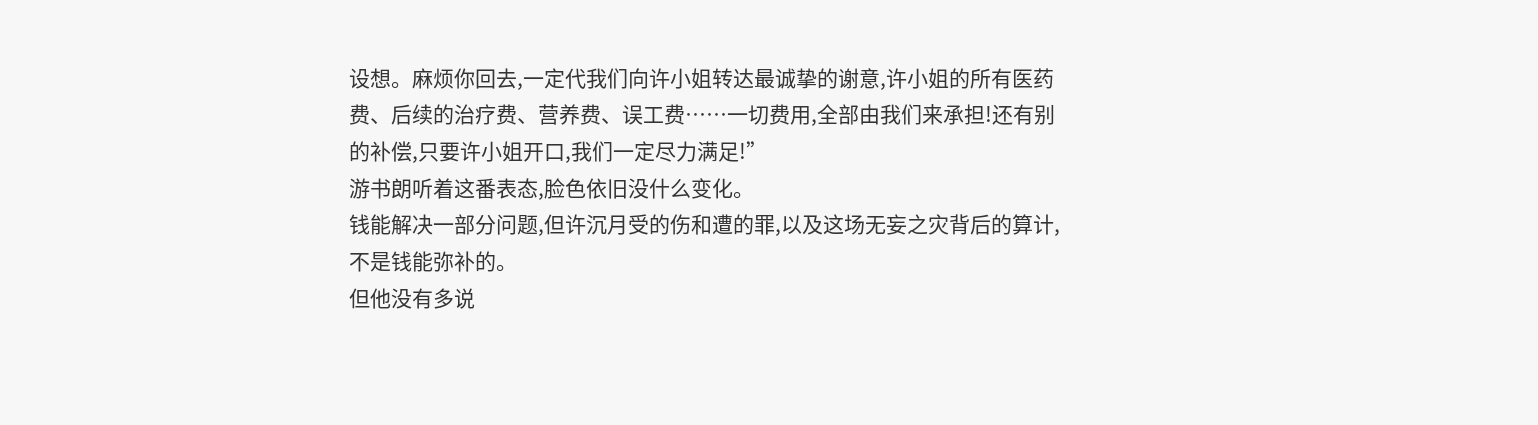设想。麻烦你回去,一定代我们向许小姐转达最诚挚的谢意,许小姐的所有医药费、后续的治疗费、营养费、误工费……一切费用,全部由我们来承担!还有别的补偿,只要许小姐开口,我们一定尽力满足!”
游书朗听着这番表态,脸色依旧没什么变化。
钱能解决一部分问题,但许沉月受的伤和遭的罪,以及这场无妄之灾背后的算计,不是钱能弥补的。
但他没有多说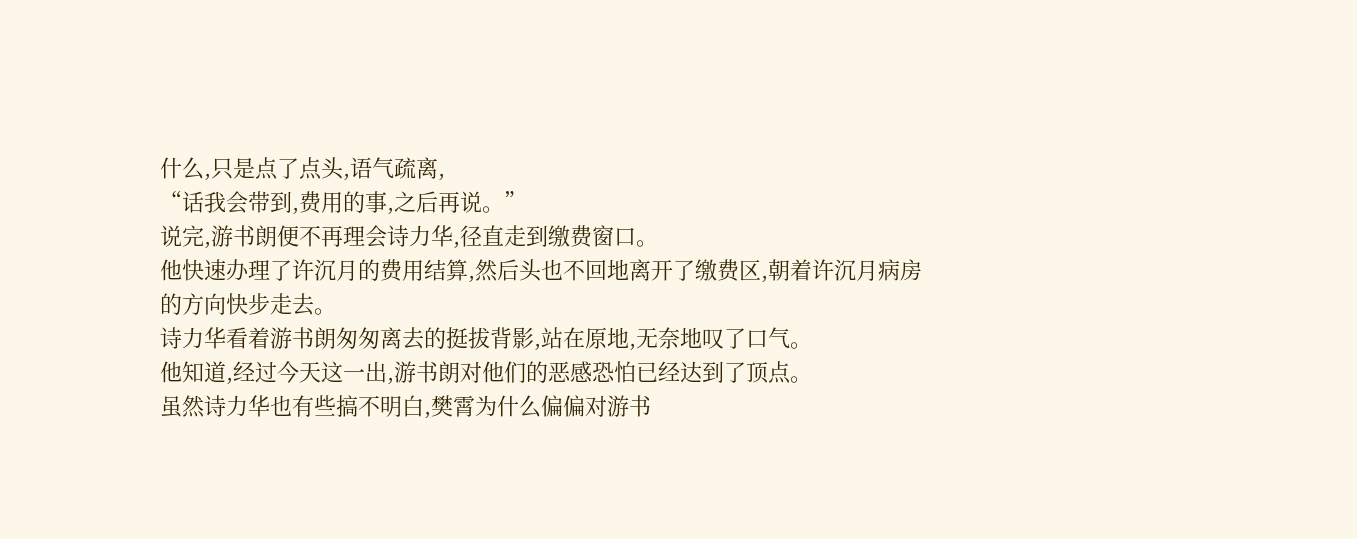什么,只是点了点头,语气疏离,
“话我会带到,费用的事,之后再说。”
说完,游书朗便不再理会诗力华,径直走到缴费窗口。
他快速办理了许沉月的费用结算,然后头也不回地离开了缴费区,朝着许沉月病房的方向快步走去。
诗力华看着游书朗匆匆离去的挺拔背影,站在原地,无奈地叹了口气。
他知道,经过今天这一出,游书朗对他们的恶感恐怕已经达到了顶点。
虽然诗力华也有些搞不明白,樊霄为什么偏偏对游书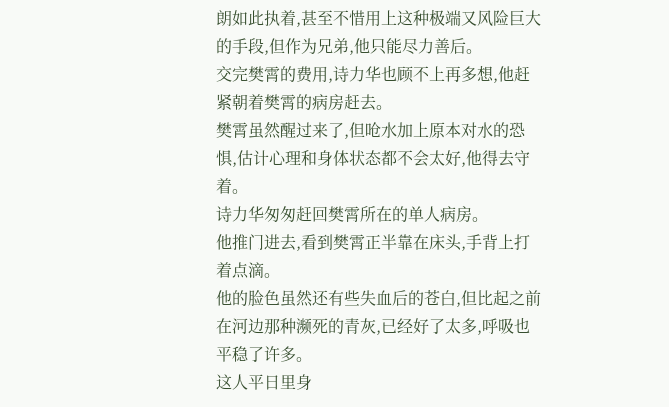朗如此执着,甚至不惜用上这种极端又风险巨大的手段,但作为兄弟,他只能尽力善后。
交完樊霄的费用,诗力华也顾不上再多想,他赶紧朝着樊霄的病房赶去。
樊霄虽然醒过来了,但呛水加上原本对水的恐惧,估计心理和身体状态都不会太好,他得去守着。
诗力华匆匆赶回樊霄所在的单人病房。
他推门进去,看到樊霄正半靠在床头,手背上打着点滴。
他的脸色虽然还有些失血后的苍白,但比起之前在河边那种濒死的青灰,已经好了太多,呼吸也平稳了许多。
这人平日里身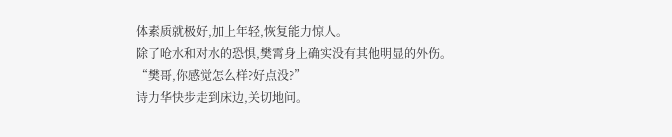体素质就极好,加上年轻,恢复能力惊人。
除了呛水和对水的恐惧,樊霄身上确实没有其他明显的外伤。
“樊哥,你感觉怎么样?好点没?”
诗力华快步走到床边,关切地问。